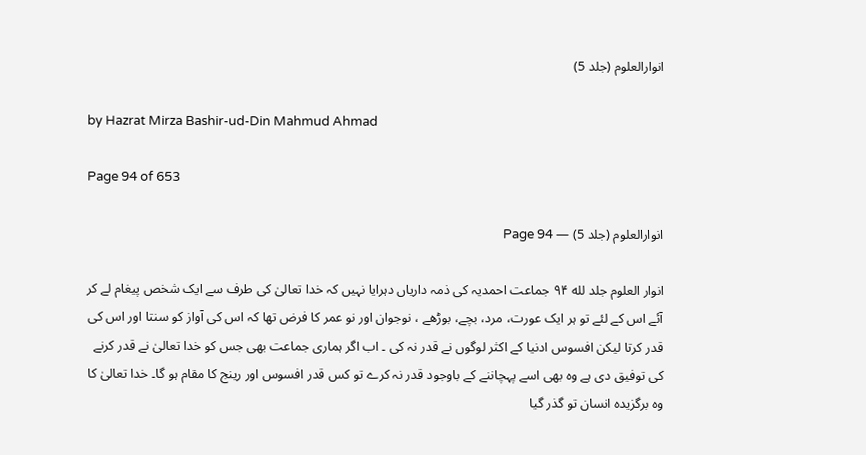انوارالعلوم (جلد 5)

by Hazrat Mirza Bashir-ud-Din Mahmud Ahmad

Page 94 of 653

انوارالعلوم (جلد 5) — Page 94

انوار العلوم جلد لله ۹۴ جماعت احمدیہ کی ذمہ داریاں دہرایا نہیں کہ خدا تعالیٰ کی طرف سے ایک شخص پیغام لے کر آئے اس کے لئے تو ہر ایک عورت، مرد، بچے، بوڑھے ، نوجوان اور نو عمر کا فرض تھا کہ اس کی آواز کو سنتا اور اس کی قدر کرتا لیکن افسوس ادنیا کے اکثر لوگوں نے قدر نہ کی ۔ اب اگر ہماری جماعت بھی جس کو خدا تعالیٰ نے قدر کرنے کی توفیق دی ہے وہ بھی اسے پہچاننے کے باوجود قدر نہ کرے تو کس قدر افسوس اور رینج کا مقام ہو گا۔ خدا تعالیٰ کا وہ برگزیدہ انسان تو گذر گیا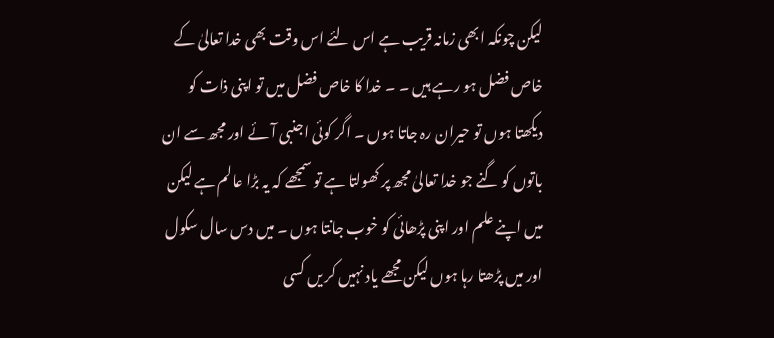لیکن چونکہ ابھی زمانہ قریب ہے اس لئے اس وقت بھی خدا تعالیٰ کے خاص فضل ہو رہے ہیں ۔ ۔ خدا کا خاص فضل میں تو اپنی ذات کو دیکھتا ہوں تو حیران رہ جاتا ہوں ۔ اگر کوئی اجنبی آئے اور مجھ سے ان باتوں کو گنے جو خدا تعالیٰ مجھ پر کھولتا ہے تو سمجھے کہ یہ بڑا عالم ہے لیکن میں اپنے علم اور اپنی پڑھائی کو خوب جانتا ہوں ۔ میں دس سال سکول اور میں پڑھتا رہا ہوں لیکن مجھے یاد نہیں کر یں کسی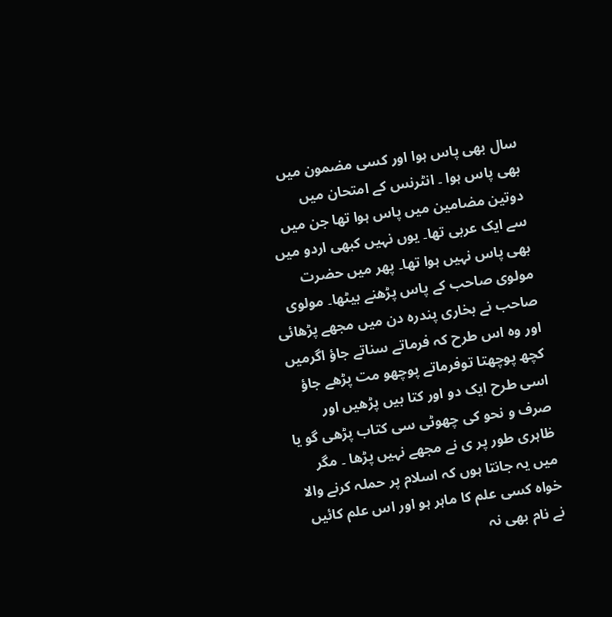سال بھی پاس ہوا اور کسی مضمون میں بھی پاس ہوا ۔ انٹرنس کے امتحان میں دوتین مضامین میں پاس ہوا تھا جن میں سے ایک عربی تھا۔ یوں نہیں کبھی اردو میں بھی پاس نہیں ہوا تھا۔ پھر میں حضرت مولوی صاحب کے پاس پڑھنے بیٹھا۔ مولوی صاحب نے بخاری پندرہ دن میں مجھے پڑھائی اور وہ اس طرح کہ فرماتے سناتے جاؤ اگرمیں کچھ پوچھتا توفرماتے پوچھو مت پڑھے جاؤ اسی طرح ایک دو اور کتا بیں پڑھیں اور صرف و نحو کی چھوٹی سی کتاب پڑھی گو یا ظاہری طور پر ی نے مجھے نہیں پڑھا ۔ مگر میں یہ جانتا ہوں کہ اسلام پر حملہ کرنے والا خواہ کسی علم کا ماہر ہو اور اس علم کائیں نے نام بھی نہ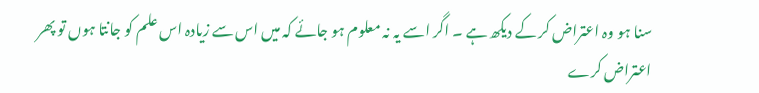سنا ہو وہ اعتراض کر کے دیکھ ہے ۔ اگر اسے یہ نہ معلوم ہو جائے کہ میں اس سے زیادہ اس علم کو جانتا ہوں تو پھر اعتراض کرے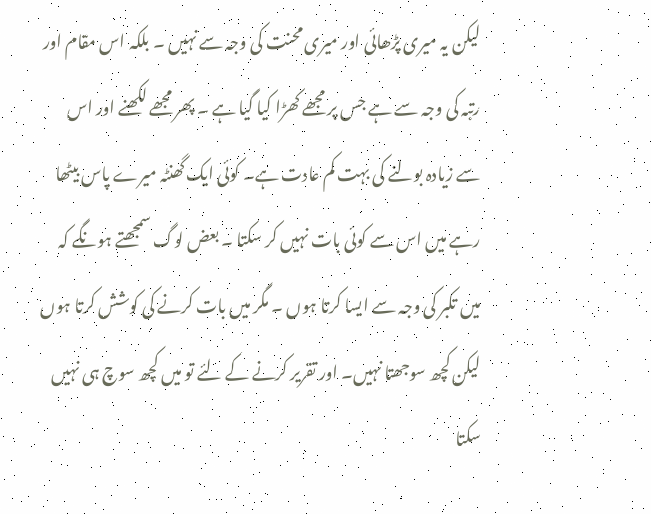لیکن یہ میری پڑھائی اور میری محنت کی وجہ سے نہیں ۔ بلکہ اس مقام اور رتبہ کی وجہ سے ہے جس پر مجھے کھڑا کیا گیا ہے ۔ پھر مجھے لکھنے اور اس سے زیادہ بولنے کی بہت کم عادت ہے۔ کوئی ایک گھنٹہ میرے پاس بیٹھا رہے میں اس سے کوئی بات نہیں کر سکتا ۔ بعض لوگ سمجھتے ہونگے کہ میں تکبر کی وجہ سے ایسا کرتا ہوں ۔ مگر میں بات کرنے کی کوشش کرتا ہوں لیکن کچھ سوجھتا نہیں۔ اور تقریر کرنے کے لئے تو میں کچھ سوچ ہی نہیں سکتا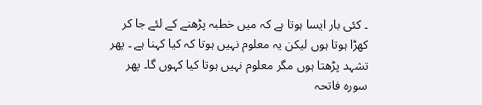۔ کئی بار ایسا ہوتا ہے کہ میں خطبہ پڑھنے کے لئے جا کر کھڑا ہوتا ہوں لیکن یہ معلوم نہیں ہوتا کہ کیا کہنا ہے ۔ پھر تشہد پڑھتا ہوں مگر معلوم نہیں ہوتا کیا کہوں گا۔ پھر سورہ فاتحہ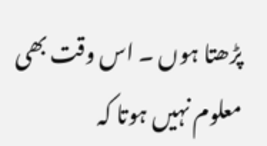پڑھتا ہوں ۔ اس وقت بھی معلوم نہیں ہوتا کہ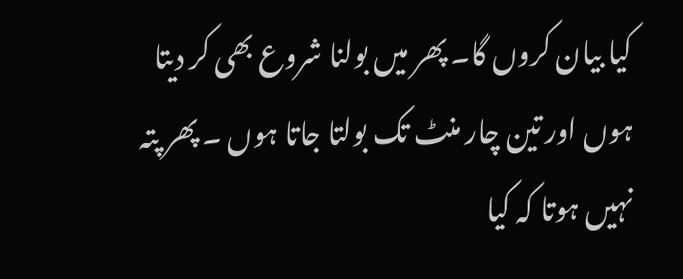کیا بیان کروں گا۔ پھر میں بولنا شروع بھی کر دیتا ہوں اور تین چار منٹ تک بولتا جاتا ہوں ۔ پھر پتہ نہیں ہوتا کہ کیا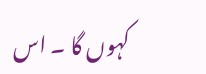کہوں گا ۔ اس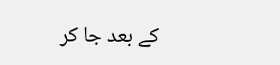کے بعد جا کر